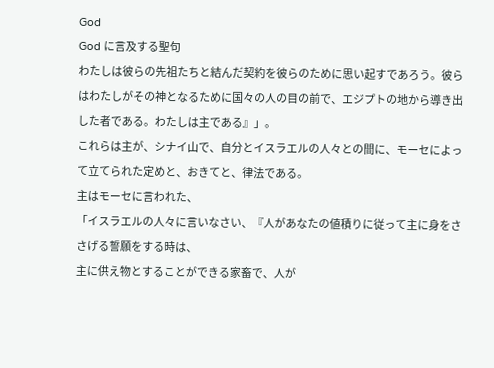God
God に言及する聖句
わたしは彼らの先祖たちと結んだ契約を彼らのために思い起すであろう。彼らはわたしがその神となるために国々の人の目の前で、エジプトの地から導き出した者である。わたしは主である』」。
これらは主が、シナイ山で、自分とイスラエルの人々との間に、モーセによって立てられた定めと、おきてと、律法である。
主はモーセに言われた、
「イスラエルの人々に言いなさい、『人があなたの値積りに従って主に身をささげる誓願をする時は、
主に供え物とすることができる家畜で、人が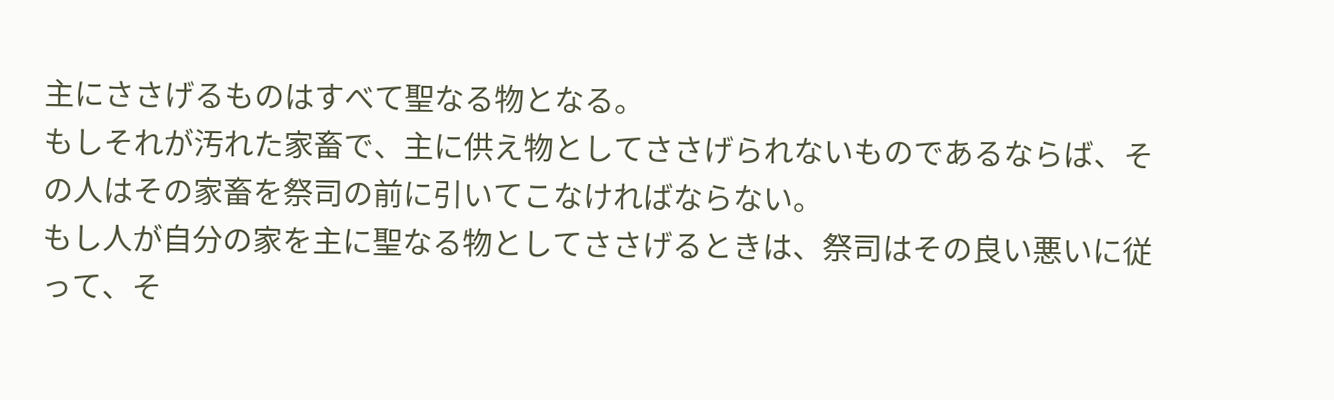主にささげるものはすべて聖なる物となる。
もしそれが汚れた家畜で、主に供え物としてささげられないものであるならば、その人はその家畜を祭司の前に引いてこなければならない。
もし人が自分の家を主に聖なる物としてささげるときは、祭司はその良い悪いに従って、そ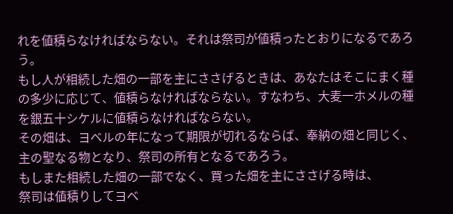れを値積らなければならない。それは祭司が値積ったとおりになるであろう。
もし人が相続した畑の一部を主にささげるときは、あなたはそこにまく種の多少に応じて、値積らなければならない。すなわち、大麦一ホメルの種を銀五十シケルに値積らなければならない。
その畑は、ヨベルの年になって期限が切れるならば、奉納の畑と同じく、主の聖なる物となり、祭司の所有となるであろう。
もしまた相続した畑の一部でなく、買った畑を主にささげる時は、
祭司は値積りしてヨベ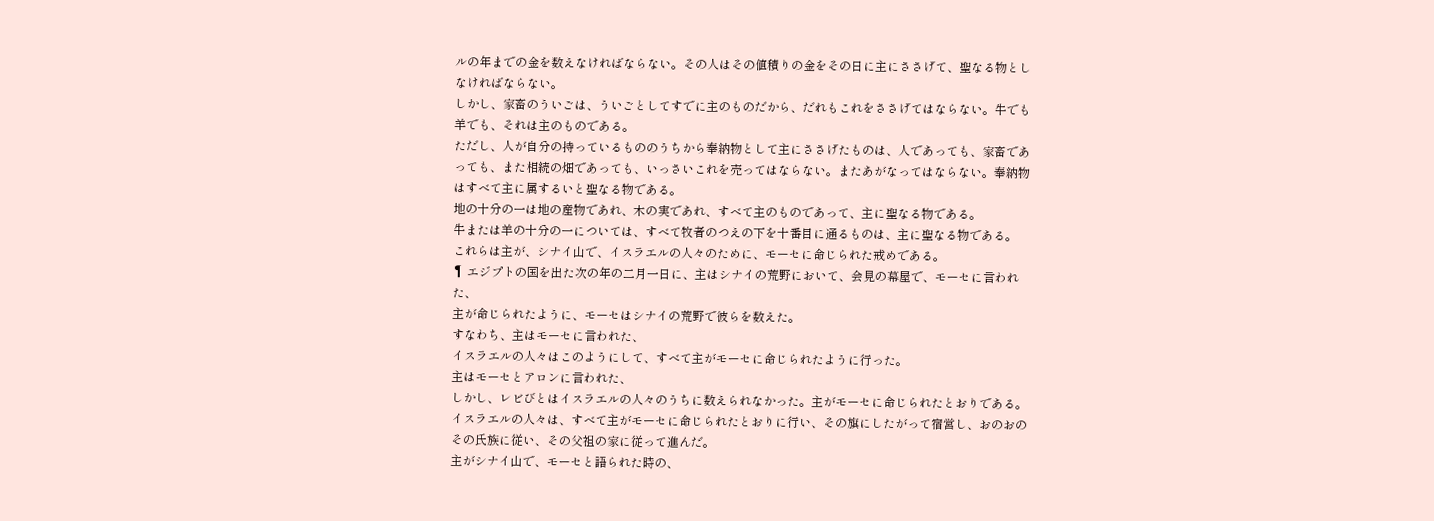ルの年までの金を数えなければならない。その人はその値積りの金をその日に主にささげて、聖なる物としなければならない。
しかし、家畜のういごは、ういごとしてすでに主のものだから、だれもこれをささげてはならない。牛でも羊でも、それは主のものである。
ただし、人が自分の持っているもののうちから奉納物として主にささげたものは、人であっても、家畜であっても、また相続の畑であっても、いっさいこれを売ってはならない。またあがなってはならない。奉納物はすべて主に属するいと聖なる物である。
地の十分の一は地の産物であれ、木の実であれ、すべて主のものであって、主に聖なる物である。
牛または羊の十分の一については、すべて牧者のつえの下を十番目に通るものは、主に聖なる物である。
これらは主が、シナイ山で、イスラエルの人々のために、モーセに命じられた戒めである。
¶ エジプトの国を出た次の年の二月一日に、主はシナイの荒野において、会見の幕屋で、モーセに言われた、
主が命じられたように、モーセはシナイの荒野で彼らを数えた。
すなわち、主はモーセに言われた、
イスラエルの人々はこのようにして、すべて主がモーセに命じられたように行った。
主はモーセとアロンに言われた、
しかし、レビびとはイスラエルの人々のうちに数えられなかった。主がモーセに命じられたとおりである。
イスラエルの人々は、すべて主がモーセに命じられたとおりに行い、その旗にしたがって宿営し、おのおのその氏族に従い、その父祖の家に従って進んだ。
主がシナイ山で、モーセと語られた時の、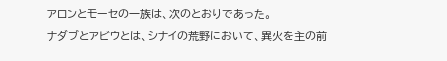アロンとモーセの一族は、次のとおりであった。
ナダブとアビウとは、シナイの荒野において、異火を主の前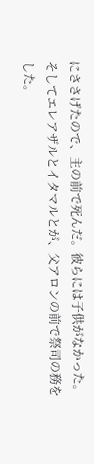にささげたので、主の前で死んだ。彼らには子供がなかった。そしてエレアザルとイタマルとが、父アロンの前で祭司の務をした。